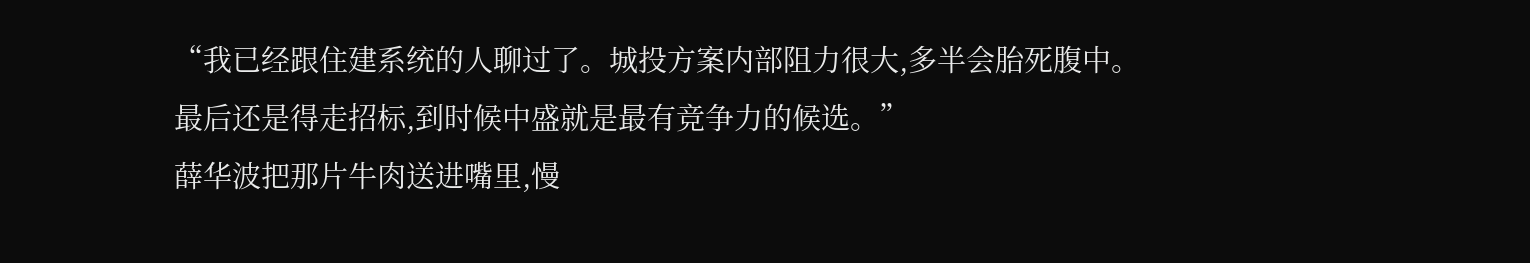“我已经跟住建系统的人聊过了。城投方案内部阻力很大,多半会胎死腹中。最后还是得走招标,到时候中盛就是最有竞争力的候选。”
薛华波把那片牛肉送进嘴里,慢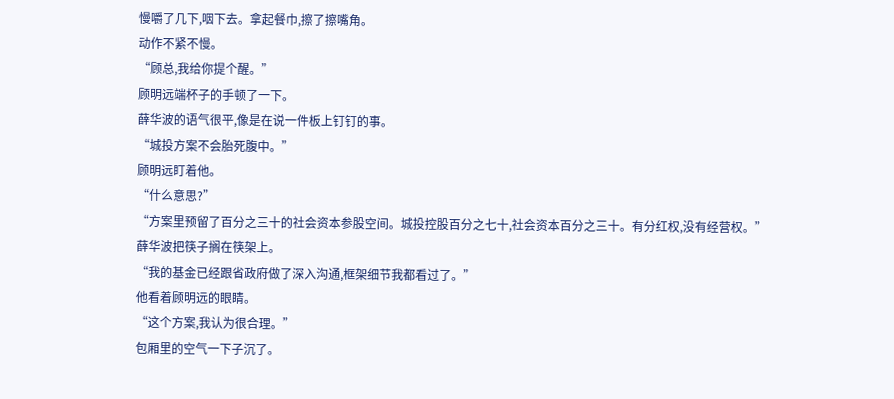慢嚼了几下,咽下去。拿起餐巾,擦了擦嘴角。
动作不紧不慢。
“顾总,我给你提个醒。”
顾明远端杯子的手顿了一下。
薛华波的语气很平,像是在说一件板上钉钉的事。
“城投方案不会胎死腹中。”
顾明远盯着他。
“什么意思?”
“方案里预留了百分之三十的社会资本参股空间。城投控股百分之七十,社会资本百分之三十。有分红权,没有经营权。”
薛华波把筷子搁在筷架上。
“我的基金已经跟省政府做了深入沟通,框架细节我都看过了。”
他看着顾明远的眼睛。
“这个方案,我认为很合理。”
包厢里的空气一下子沉了。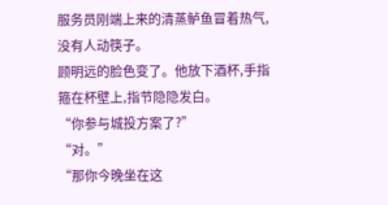服务员刚端上来的清蒸鲈鱼冒着热气,没有人动筷子。
顾明远的脸色变了。他放下酒杯,手指箍在杯壁上,指节隐隐发白。
“你参与城投方案了?”
“对。”
“那你今晚坐在这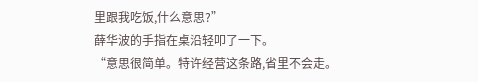里跟我吃饭,什么意思?”
薛华波的手指在桌沿轻叩了一下。
“意思很简单。特许经营这条路,省里不会走。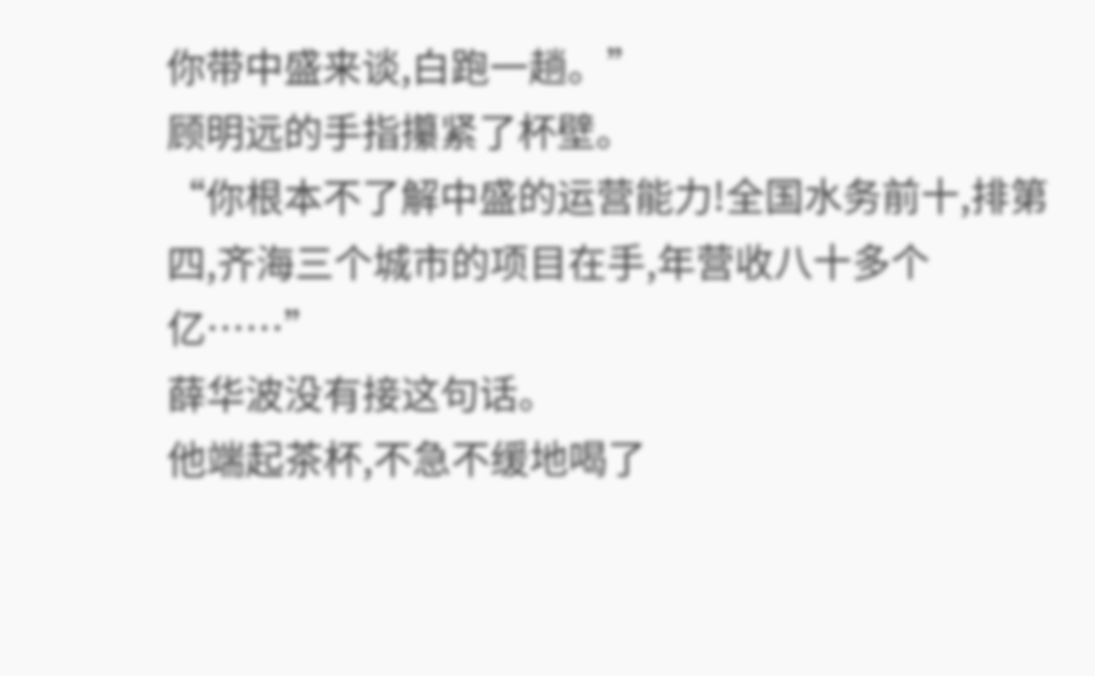你带中盛来谈,白跑一趟。”
顾明远的手指攥紧了杯壁。
“你根本不了解中盛的运营能力!全国水务前十,排第四,齐海三个城市的项目在手,年营收八十多个亿……”
薛华波没有接这句话。
他端起茶杯,不急不缓地喝了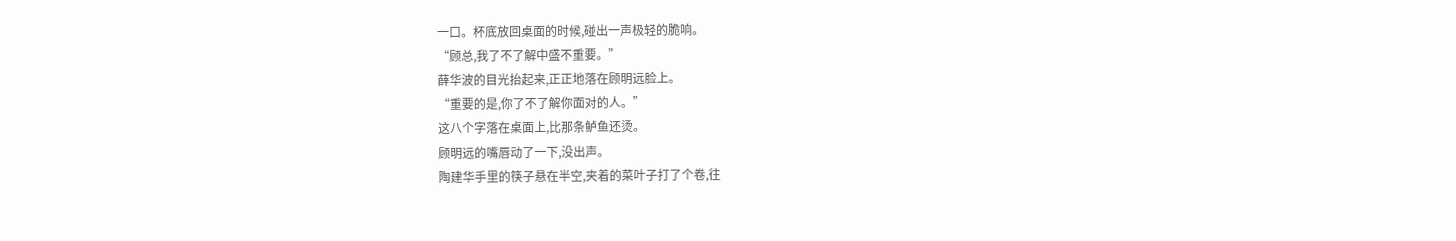一口。杯底放回桌面的时候,碰出一声极轻的脆响。
“顾总,我了不了解中盛不重要。”
薛华波的目光抬起来,正正地落在顾明远脸上。
“重要的是,你了不了解你面对的人。”
这八个字落在桌面上,比那条鲈鱼还烫。
顾明远的嘴唇动了一下,没出声。
陶建华手里的筷子悬在半空,夹着的菜叶子打了个卷,往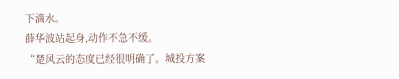下滴水。
薛华波站起身,动作不急不缓。
“楚风云的态度已经很明确了。城投方案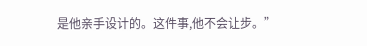是他亲手设计的。这件事,他不会让步。”